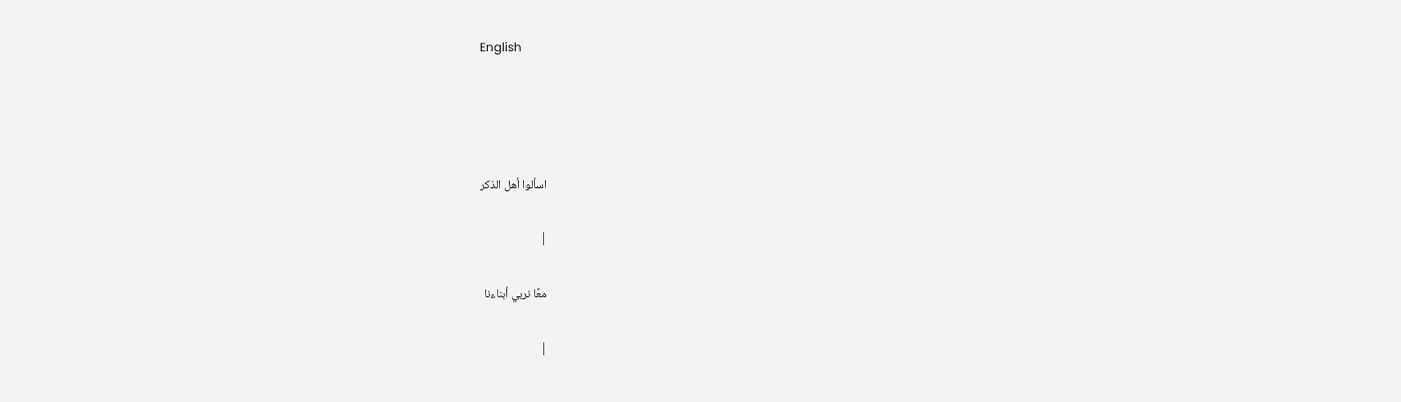English




اسألوا أهل الذكر

|

معًا نربي أبناءنا

|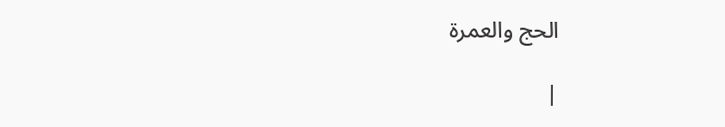الحج والعمرة

|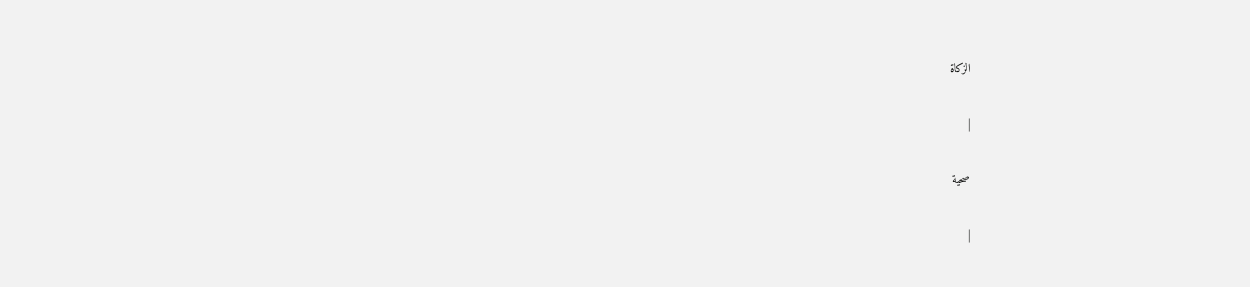الزكاة

|

صحية

|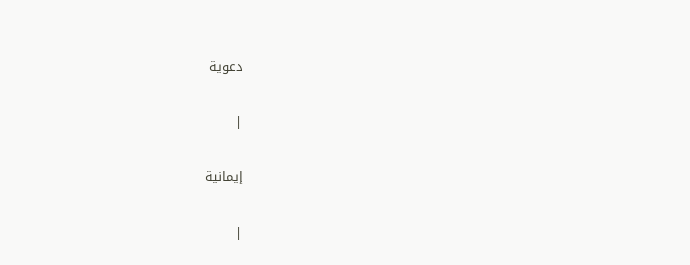دعوية

|

إيمانية

|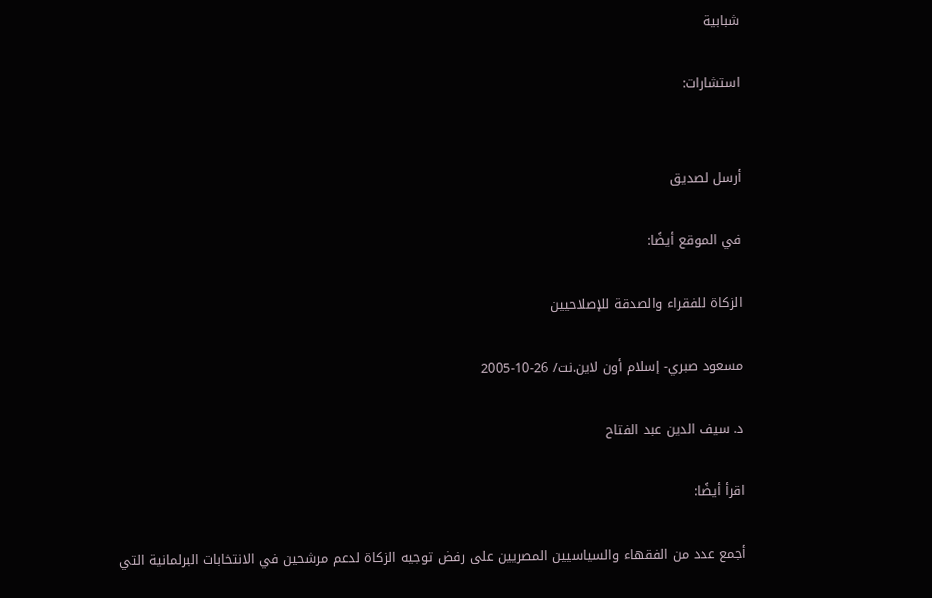شبابية

استشارات:


أرسل لصديق

في الموقع أيضًا:

الزكاة للفقراء والصدقة للإصلاحيين

مسعود صبري- إسلام أون لاين.نت/ 26-10-2005

د. سيف الدين عبد الفتاح

اقرأ أيضًا:

أجمع عدد من الفقهاء والسياسيين المصريين على رفض توجيه الزكاة لدعم مرشحين في الانتخابات البرلمانية التي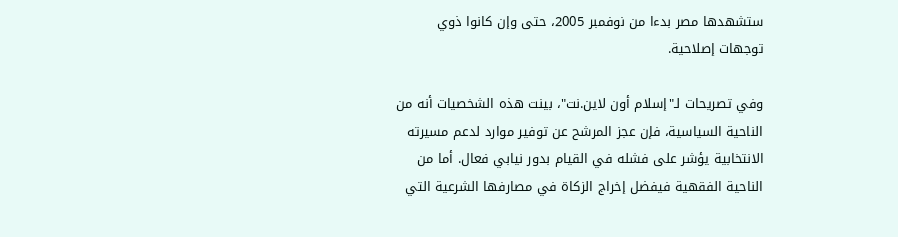ستشهدها مصر بدءا من نوفمبر 2005، حتى وإن كانوا ذوي توجهات إصلاحية.

وفي تصريحات لـ"إسلام أون لاين.نت"، بينت هذه الشخصيات أنه من الناحية السياسية، فإن عجز المرشح عن توفير موارد لدعم مسيرته الانتخابية يؤشر على فشله في القيام بدور نيابي فعال. أما من الناحية الفقهية فيفضل إخراج الزكاة في مصارفها الشرعية التي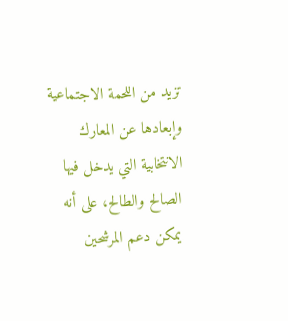تزيد من اللحمة الاجتماعية وإبعادها عن المعارك الانتخابية التي يدخل فيها الصالح والطالح، على أنه يمكن دعم المرشحين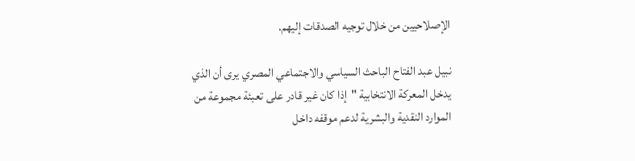الإصلاحيين من خلال توجيه الصدقات إليهم.

نبيل عبد الفتاح الباحث السياسي والاجتماعي المصري يرى أن الذي يدخل المعركة الانتخابية "إذا كان غير قادر على تعبئة مجموعة من الموارد النقدية والبشرية لدعم موقفه داخل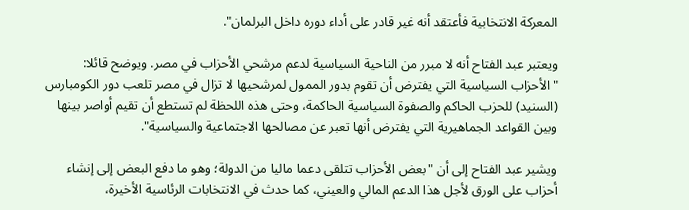المعركة الانتخابية فأعتقد أنه غير قادر على أداء دوره داخل البرلمان".

ويعتبر عبد الفتاح أنه لا مبرر من الناحية السياسية لدعم مرشحي الأحزاب في مصر. ويوضح قائلا: "الأحزاب السياسية التي يفترض أن تقوم بدور الممول لمرشحيها لا تزال في مصر تلعب دور الكومبارس (السنيد) للحزب الحاكم والصفوة السياسية الحاكمة، وحتى هذه اللحظة لم تستطع أن تقيم أواصر بينها وبين القواعد الجماهيرية التي يفترض أنها تعبر عن مصالحها الاجتماعية والسياسية".

ويشير عبد الفتاح إلى أن "بعض الأحزاب تتلقى دعما ماليا من الدولة؛ وهو ما دفع البعض إلى إنشاء أحزاب على الورق لأجل هذا الدعم المالي والعيني، كما حدث في الانتخابات الرئاسية الأخيرة،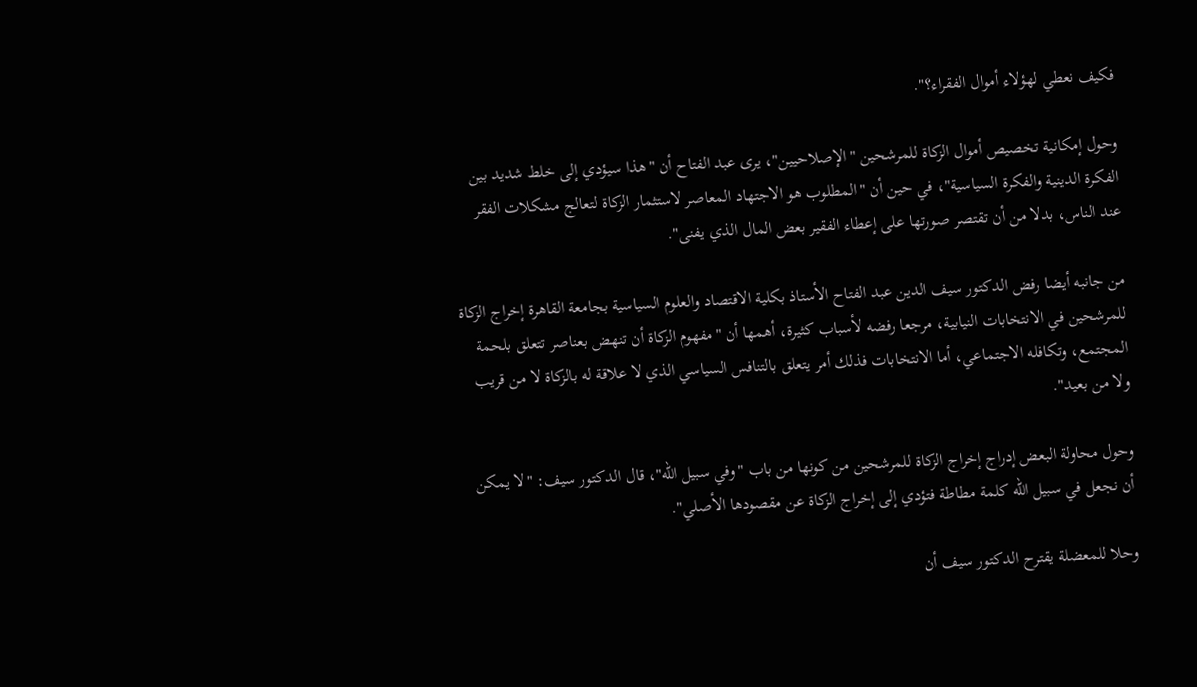فكيف نعطي لهؤلاء أموال الفقراء؟".

وحول إمكانية تخصيص أموال الزكاة للمرشحين "الإصلاحيين"، يرى عبد الفتاح أن "هذا سيؤدي إلى خلط شديد بين الفكرة الدينية والفكرة السياسية"، في حين أن "المطلوب هو الاجتهاد المعاصر لاستثمار الزكاة لتعالج مشكلات الفقر عند الناس، بدلا من أن تقتصر صورتها على إعطاء الفقير بعض المال الذي يفنى".

من جانبه أيضا رفض الدكتور سيف الدين عبد الفتاح الأستاذ بكلية الاقتصاد والعلوم السياسية بجامعة القاهرة إخراج الزكاة للمرشحين في الانتخابات النيابية، مرجعا رفضه لأسباب كثيرة، أهمها أن "مفهوم الزكاة أن تنهض بعناصر تتعلق بلحمة المجتمع، وتكافله الاجتماعي، أما الانتخابات فذلك أمر يتعلق بالتنافس السياسي الذي لا علاقة له بالزكاة لا من قريب ولا من بعيد".

وحول محاولة البعض إدراج إخراج الزكاة للمرشحين من كونها من باب "وفي سبيل الله"، قال الدكتور سيف: "لا يمكن أن نجعل في سبيل الله كلمة مطاطة فتؤدي إلى إخراج الزكاة عن مقصودها الأصلي".

وحلا للمعضلة يقترح الدكتور سيف أن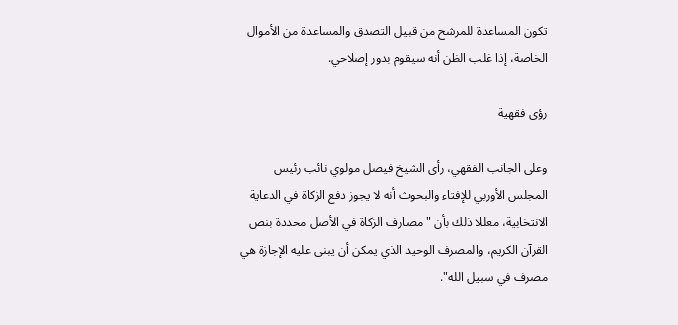تكون المساعدة للمرشح من قبيل التصدق والمساعدة من الأموال الخاصة، إذا غلب الظن أنه سيقوم بدور إصلاحي.

رؤى فقهية

وعلى الجانب الفقهي، رأى الشيخ فيصل مولوي نائب رئيس المجلس الأوربي للإفتاء والبحوث أنه لا يجوز دفع الزكاة في الدعاية الانتخابية، معللا ذلك بأن "مصارف الزكاة في الأصل محددة بنص القرآن الكريم، والمصرف الوحيد الذي يمكن أن يبنى عليه الإجازة هي مصرف في سبيل الله".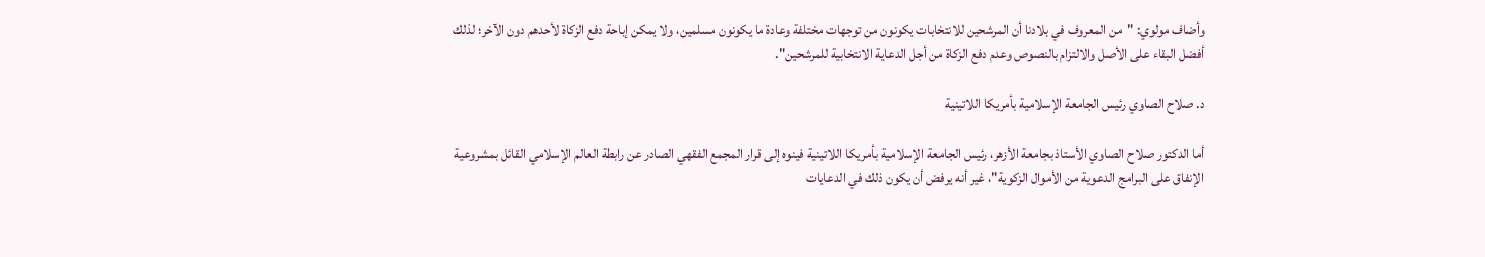وأضاف مولوي: "من المعروف في بلادنا أن المرشحين للانتخابات يكونون من توجهات مختلفة وعادة ما يكونون مسلمين، ولا يمكن إباحة دفع الزكاة لأحدهم دون الآخر؛ لذلك أفضل البقاء على الأصل والالتزام بالنصوص وعدم دفع الزكاة من أجل الدعاية الانتخابية للمرشحين".

د. صلاح الصاوي رئيس الجامعة الإسلامية بأمريكا اللاتينية

أما الدكتور صلاح الصاوي الأستاذ بجامعة الأزهر، رئيس الجامعة الإسلامية بأمريكا اللاتينية فينوه إلى قرار المجمع الفقهي الصادر عن رابطة العالم الإسلامي القائل بمشروعية الإنفاق على البرامج الدعوية من الأموال الزكوية"، غير أنه يرفض أن يكون ذلك في الدعايات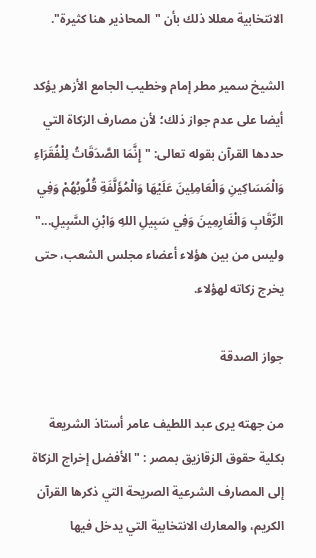الانتخابية معللا ذلك بأن "المحاذير هنا كثيرة".

الشيخ سمير مطر إمام وخطيب الجامع الأزهر يؤكد أيضا على عدم جواز ذلك؛ لأن مصارف الزكاة التي حددها القرآن بقوله تعالى: "إِنَّمَا الصَّدَقَاتُ لِلْفُقَرَاءِ وَالْمَسَاكِينِ وَالْعَامِلِينَ عَلَيْهَا وَالْمُؤَلَّفَةِ قُلُوبُهُمْ وَفِي الرِّقَابِ وَالْغَارِمِينَ وَفِي سَبِيلِ اللهِ وَابْنِ السَّبِيلِ..." وليس من بين هؤلاء أعضاء مجلس الشعب، حتى يخرج زكاته لهؤلاء.

جواز الصدقة

من جهته يرى عبد اللطيف عامر أستاذ الشريعة بكلية حقوق الزقازيق بمصر : " الأفضل إخراج الزكاة إلى المصارف الشرعية الصريحة التي ذكرها القرآن الكريم، والمعارك الانتخابية التي يدخل فيها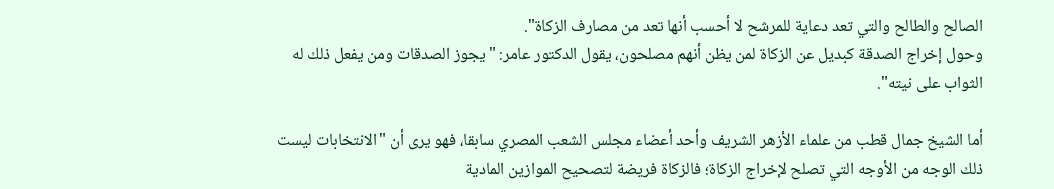الصالح والطالح والتي تعد دعاية للمرشح لا أحسب أنها تعد من مصارف الزكاة".
وحول إخراج الصدقة كبديل عن الزكاة لمن يظن أنهم مصلحون، يقول الدكتور عامر: "يجوز الصدقات ومن يفعل ذلك له الثواب على نيته".

أما الشيخ جمال قطب من علماء الأزهر الشريف وأحد أعضاء مجلس الشعب المصري سابقا، فهو يرى أن "الانتخابات ليست ذلك الوجه من الأوجه التي تصلح لإخراج الزكاة؛ فالزكاة فريضة لتصحيح الموازين المادية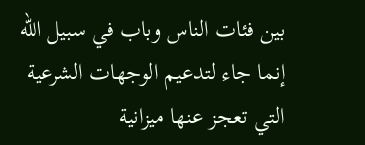بين فئات الناس وباب في سبيل الله إنما جاء لتدعيم الوجهات الشرعية التي تعجز عنها ميزانية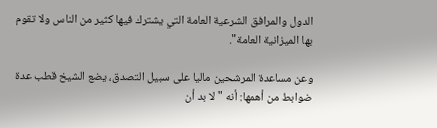الدول والمرافق الشرعية العامة التي يشترك فيها كثير من الناس ولا تقوم بها الميزانية العامة".

وعن مساعدة المرشحين ماليا على سبيل التصدق، يضع الشيخ قطب عدة ضوابط من أهمها: أنه "لا بد أن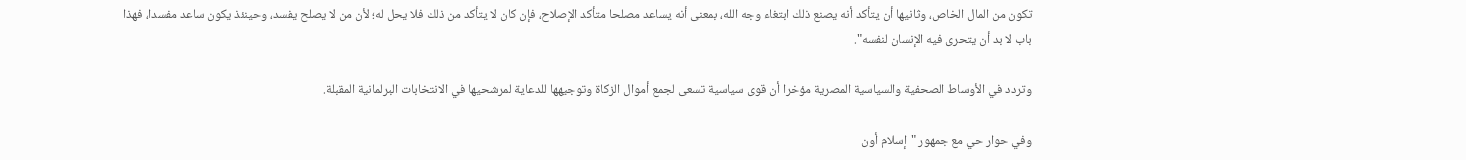تكون من المال الخاص، وثانيها أن يتأكد أنه يصنع ذلك ابتغاء وجه الله، بمعنى أنه يساعد مصلحا متأكد الإصلاح، فإن كان لا يتأكد من ذلك فلا يحل له؛ لأن من لا يصلح يفسد، وحينئذ يكون ساعد مفسدا، فهذا باب لا بد أن يتحرى فيه الإنسان لنفسه".

وتردد في الأوساط الصحفية والسياسية المصرية مؤخرا أن قوى سياسية تسعى لجمع أموال الزكاة وتوجيهها للدعاية لمرشحيها في الانتخابات البرلمانية المقبلة.

وفي حوار حي مع جمهور "إسلام أون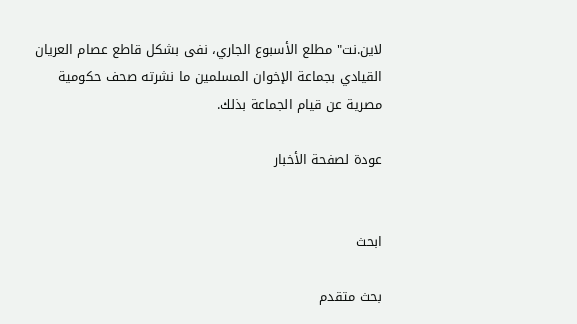لاين.نت" مطلع الأسبوع الجاري، نفى بشكل قاطع عصام العريان القيادي بجماعة الإخوان المسلمين ما نشرته صحف حكومية مصرية عن قيام الجماعة بذلك.

عودة لصفحة الأخبار


ابحث

بحث متقدم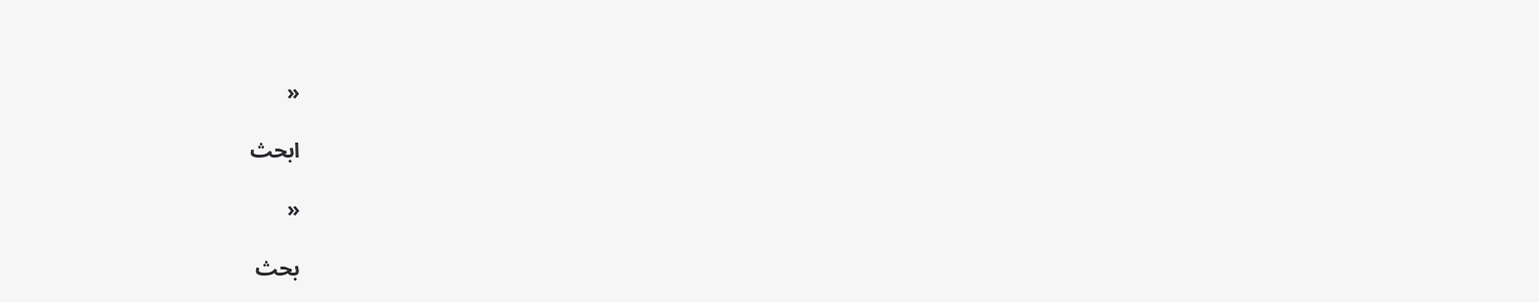«

ابحث

«

بحث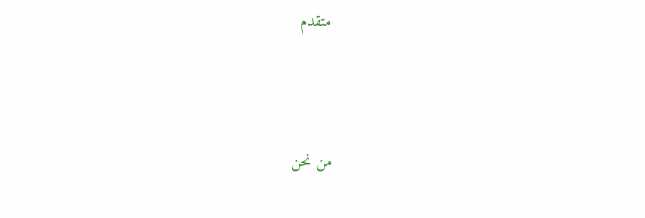متقدم



من نحن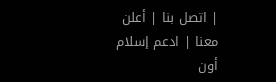| اتصل بنا | أعلن معنا | ادعم إسلام أون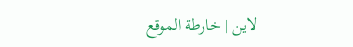لاين | خارطة الموقع